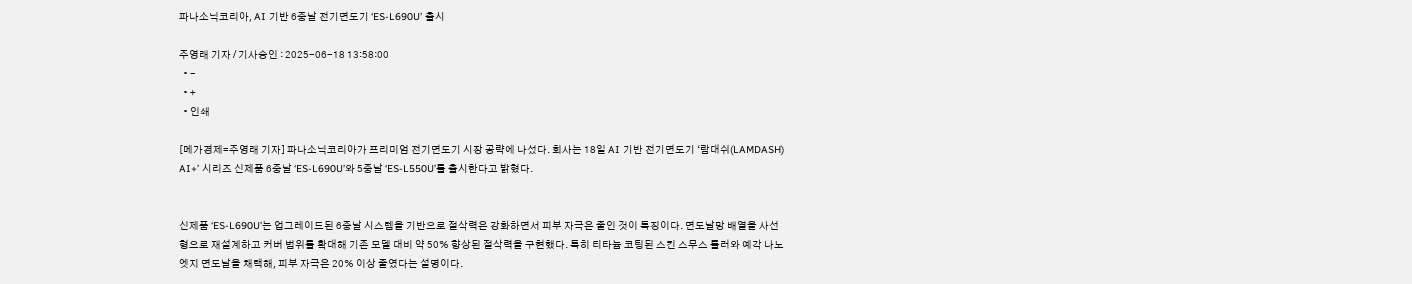파나소닉코리아, AI 기반 6중날 전기면도기 ‘ES-L690U’ 출시

주영래 기자 / 기사승인 : 2025-06-18 13:58:00
  • -
  • +
  • 인쇄

[메가경제=주영래 기자] 파나소닉코리아가 프리미엄 전기면도기 시장 공략에 나섰다. 회사는 18일 AI 기반 전기면도기 ‘람대쉬(LAMDASH) AI+’ 시리즈 신제품 6중날 ‘ES-L690U’와 5중날 ‘ES-L550U’를 출시한다고 밝혔다.


신제품 ‘ES-L690U’는 업그레이드된 6중날 시스템을 기반으로 절삭력은 강화하면서 피부 자극은 줄인 것이 특징이다. 면도날망 배열을 사선형으로 재설계하고 커버 범위를 확대해 기존 모델 대비 약 50% 향상된 절삭력을 구현했다. 특히 티타늄 코팅된 스킨 스무스 롤러와 예각 나노엣지 면도날을 채택해, 피부 자극은 20% 이상 줄였다는 설명이다.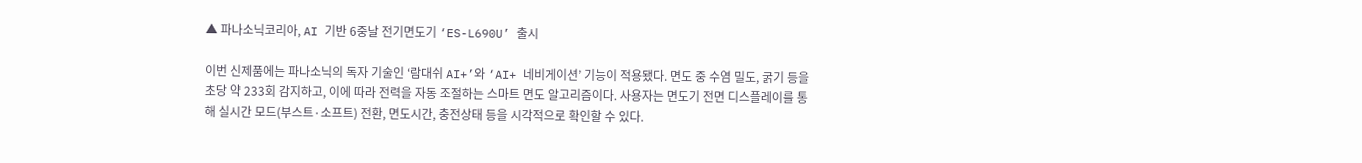▲ 파나소닉코리아, AI 기반 6중날 전기면도기 ‘ES-L690U’ 출시

이번 신제품에는 파나소닉의 독자 기술인 ‘람대쉬 AI+’와 ‘AI+ 네비게이션’ 기능이 적용됐다. 면도 중 수염 밀도, 굵기 등을 초당 약 233회 감지하고, 이에 따라 전력을 자동 조절하는 스마트 면도 알고리즘이다. 사용자는 면도기 전면 디스플레이를 통해 실시간 모드(부스트·소프트) 전환, 면도시간, 충전상태 등을 시각적으로 확인할 수 있다.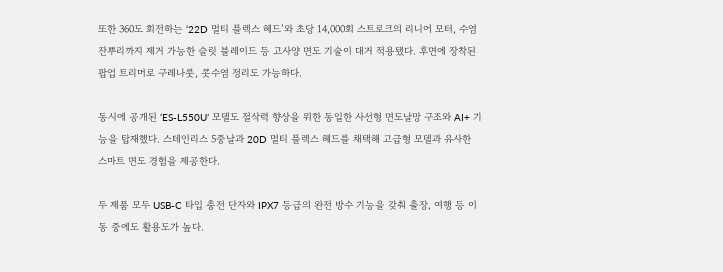또한 360도 회전하는 ‘22D 멀티 플렉스 헤드’와 초당 14,000회 스트로크의 리니어 모터, 수염 잔뿌리까지 제거 가능한 슬릿 블레이드 등 고사양 면도 기술이 대거 적용됐다. 후면에 장착된 팝업 트리머로 구레나룻, 콧수염 정리도 가능하다.

동시에 공개된 ‘ES-L550U’ 모델도 절삭력 향상을 위한 동일한 사선형 면도날망 구조와 AI+ 기능을 탑재했다. 스테인리스 5중날과 20D 멀티 플렉스 헤드를 채택해 고급형 모델과 유사한 스마트 면도 경험을 제공한다.

두 제품 모두 USB-C 타입 충전 단자와 IPX7 등급의 완전 방수 기능을 갖춰 출장, 여행 등 이동 중에도 활용도가 높다.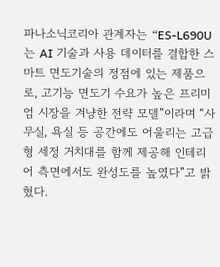파나소닉코리아 관계자는 “ES-L690U는 AI 기술과 사용 데이터를 결합한 스마트 면도기술의 정점에 있는 제품으로, 고기능 면도기 수요가 높은 프리미엄 시장을 겨냥한 전략 모델”이라며 “사무실, 욕실 등 공간에도 어울리는 고급형 세정 거치대를 함께 제공해 인테리어 측면에서도 완성도를 높였다”고 밝혔다.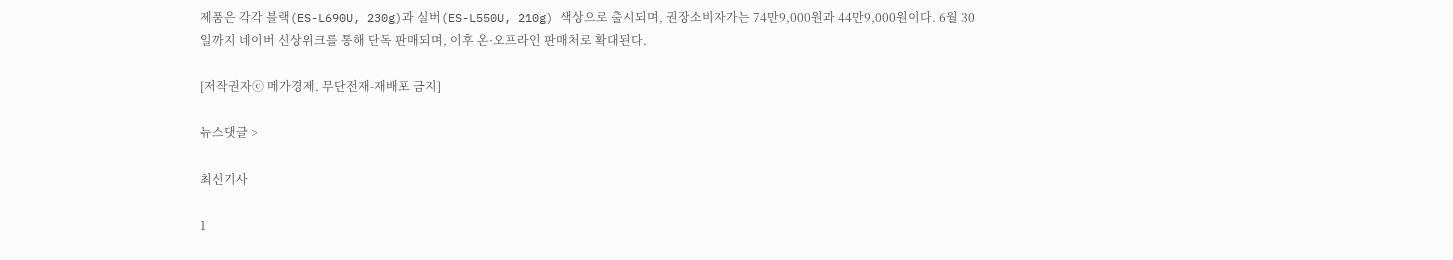제품은 각각 블랙(ES-L690U, 230g)과 실버(ES-L550U, 210g) 색상으로 출시되며, 권장소비자가는 74만9,000원과 44만9,000원이다. 6월 30일까지 네이버 신상위크를 통해 단독 판매되며, 이후 온·오프라인 판매처로 확대된다.

[저작권자ⓒ 메가경제. 무단전재-재배포 금지]

뉴스댓글 >

최신기사

1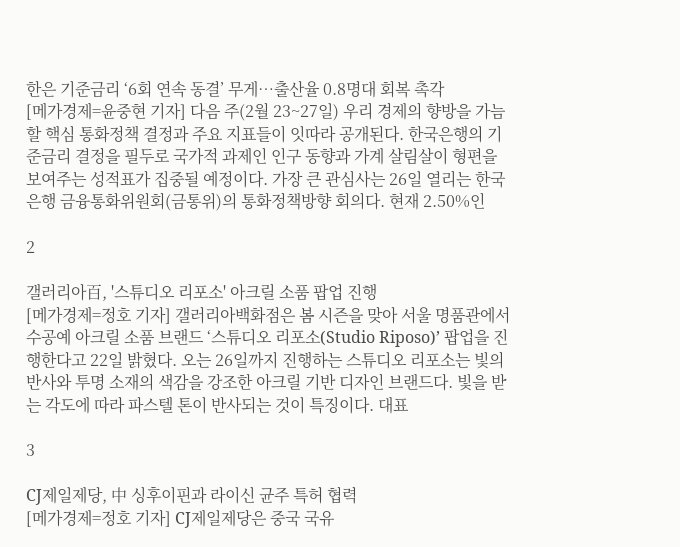한은 기준금리 ‘6회 연속 동결’ 무게…출산율 0.8명대 회복 촉각
[메가경제=윤중현 기자] 다음 주(2월 23~27일) 우리 경제의 향방을 가늠할 핵심 통화정책 결정과 주요 지표들이 잇따라 공개된다. 한국은행의 기준금리 결정을 필두로 국가적 과제인 인구 동향과 가계 살림살이 형편을 보여주는 성적표가 집중될 예정이다. 가장 큰 관심사는 26일 열리는 한국은행 금융통화위원회(금통위)의 통화정책방향 회의다. 현재 2.50%인

2

갤러리아百, '스튜디오 리포소' 아크릴 소품 팝업 진행
[메가경제=정호 기자] 갤러리아백화점은 봄 시즌을 맞아 서울 명품관에서 수공예 아크릴 소품 브랜드 ‘스튜디오 리포소(Studio Riposo)’ 팝업을 진행한다고 22일 밝혔다. 오는 26일까지 진행하는 스튜디오 리포소는 빛의 반사와 투명 소재의 색감을 강조한 아크릴 기반 디자인 브랜드다. 빛을 받는 각도에 따라 파스텔 톤이 반사되는 것이 특징이다. 대표

3

CJ제일제당, 中 싱후이핀과 라이신 균주 특허 협력
[메가경제=정호 기자] CJ제일제당은 중국 국유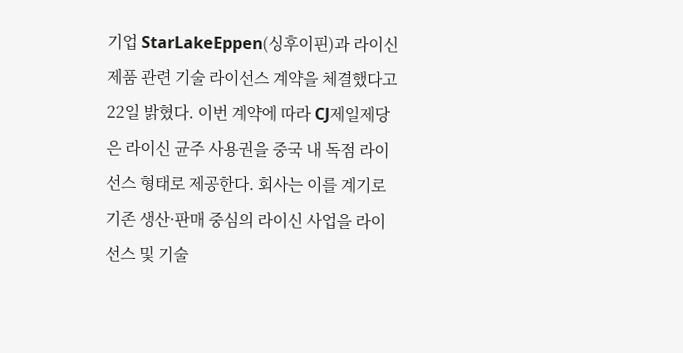기업 StarLakeEppen(싱후이핀)과 라이신 제품 관련 기술 라이선스 계약을 체결했다고 22일 밝혔다. 이번 계약에 따라 CJ제일제당은 라이신 균주 사용권을 중국 내 독점 라이선스 형태로 제공한다. 회사는 이를 계기로 기존 생산·판매 중심의 라이신 사업을 라이선스 및 기술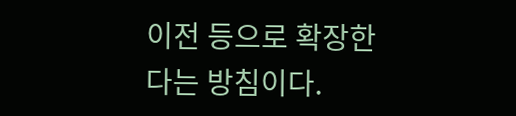이전 등으로 확장한다는 방침이다.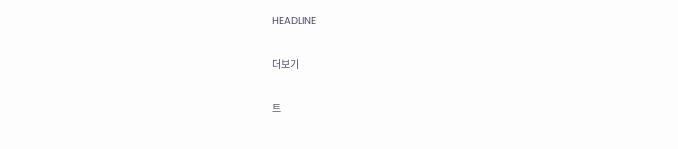HEADLINE

더보기

트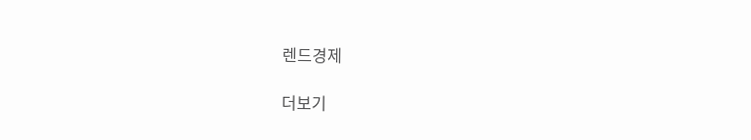렌드경제

더보기